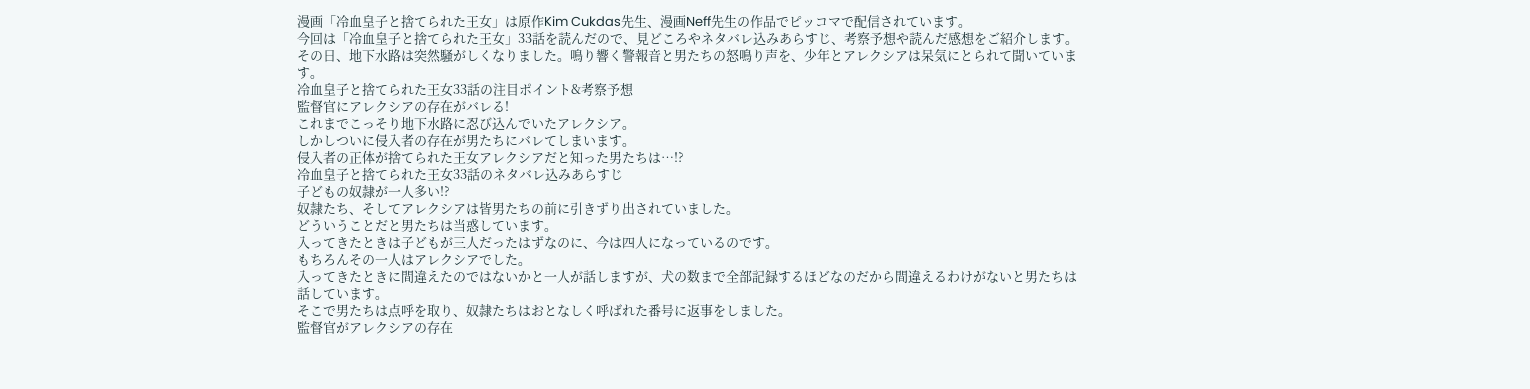漫画「冷血皇子と捨てられた王女」は原作Kim Cukdas先生、漫画Neff先生の作品でピッコマで配信されています。
今回は「冷血皇子と捨てられた王女」33話を読んだので、見どころやネタバレ込みあらすじ、考察予想や読んだ感想をご紹介します。
その日、地下水路は突然騒がしくなりました。鳴り響く警報音と男たちの怒鳴り声を、少年とアレクシアは呆気にとられて聞いています。
冷血皇子と捨てられた王女33話の注目ポイント&考察予想
監督官にアレクシアの存在がバレる!
これまでこっそり地下水路に忍び込んでいたアレクシア。
しかしついに侵入者の存在が男たちにバレてしまいます。
侵入者の正体が捨てられた王女アレクシアだと知った男たちは…!?
冷血皇子と捨てられた王女33話のネタバレ込みあらすじ
子どもの奴隷が一人多い!?
奴隷たち、そしてアレクシアは皆男たちの前に引きずり出されていました。
どういうことだと男たちは当惑しています。
入ってきたときは子どもが三人だったはずなのに、今は四人になっているのです。
もちろんその一人はアレクシアでした。
入ってきたときに間違えたのではないかと一人が話しますが、犬の数まで全部記録するほどなのだから間違えるわけがないと男たちは話しています。
そこで男たちは点呼を取り、奴隷たちはおとなしく呼ばれた番号に返事をしました。
監督官がアレクシアの存在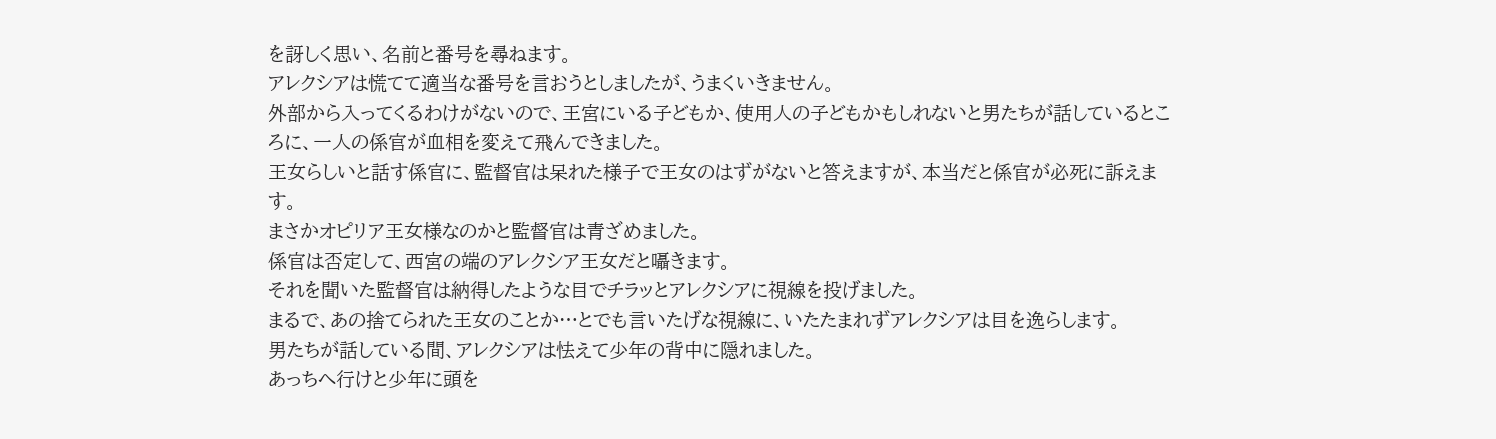を訝しく思い、名前と番号を尋ねます。
アレクシアは慌てて適当な番号を言おうとしましたが、うまくいきません。
外部から入ってくるわけがないので、王宮にいる子どもか、使用人の子どもかもしれないと男たちが話しているところに、一人の係官が血相を変えて飛んできました。
王女らしいと話す係官に、監督官は呆れた様子で王女のはずがないと答えますが、本当だと係官が必死に訴えます。
まさかオピリア王女様なのかと監督官は青ざめました。
係官は否定して、西宮の端のアレクシア王女だと囁きます。
それを聞いた監督官は納得したような目でチラッとアレクシアに視線を投げました。
まるで、あの捨てられた王女のことか…とでも言いたげな視線に、いたたまれずアレクシアは目を逸らします。
男たちが話している間、アレクシアは怯えて少年の背中に隠れました。
あっちへ行けと少年に頭を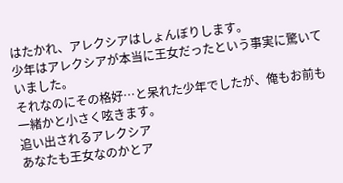はたかれ、アレクシアはしょんぼりします。
少年はアレクシアが本当に王女だったという事実に驚いていました。
それなのにその格好…と呆れた少年でしたが、俺もお前も一緒かと小さく呟きます。
追い出されるアレクシア
あなたも王女なのかとア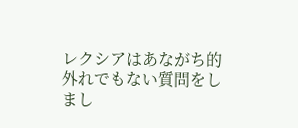レクシアはあながち的外れでもない質問をしまし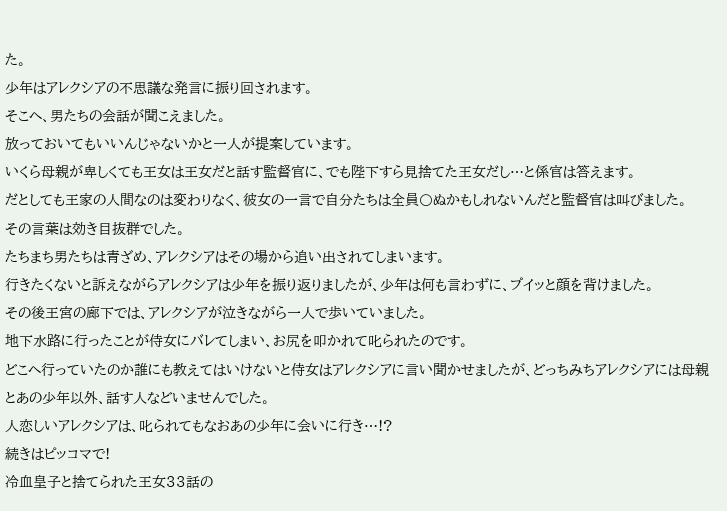た。
少年はアレクシアの不思議な発言に振り回されます。
そこへ、男たちの会話が聞こえました。
放っておいてもいいんじゃないかと一人が提案しています。
いくら母親が卑しくても王女は王女だと話す監督官に、でも陛下すら見捨てた王女だし…と係官は答えます。
だとしても王家の人間なのは変わりなく、彼女の一言で自分たちは全員〇ぬかもしれないんだと監督官は叫びました。
その言葉は効き目抜群でした。
たちまち男たちは青ざめ、アレクシアはその場から追い出されてしまいます。
行きたくないと訴えながらアレクシアは少年を振り返りましたが、少年は何も言わずに、プイッと顔を背けました。
その後王宮の廊下では、アレクシアが泣きながら一人で歩いていました。
地下水路に行ったことが侍女にバレてしまい、お尻を叩かれて叱られたのです。
どこへ行っていたのか誰にも教えてはいけないと侍女はアレクシアに言い聞かせましたが、どっちみちアレクシアには母親とあの少年以外、話す人などいませんでした。
人恋しいアレクシアは、叱られてもなおあの少年に会いに行き…!?
続きはピッコマで!
冷血皇子と捨てられた王女33話の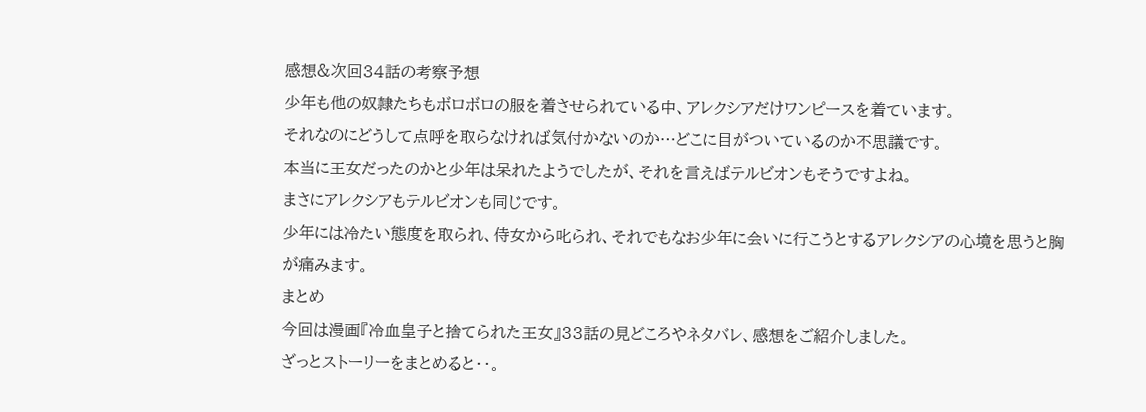感想&次回34話の考察予想
少年も他の奴隷たちもボロボロの服を着させられている中、アレクシアだけワンピースを着ています。
それなのにどうして点呼を取らなければ気付かないのか…どこに目がついているのか不思議です。
本当に王女だったのかと少年は呆れたようでしたが、それを言えばテルビオンもそうですよね。
まさにアレクシアもテルビオンも同じです。
少年には冷たい態度を取られ、侍女から叱られ、それでもなお少年に会いに行こうとするアレクシアの心境を思うと胸が痛みます。
まとめ
今回は漫画『冷血皇子と捨てられた王女』33話の見どころやネタバレ、感想をご紹介しました。
ざっとストーリーをまとめると・・。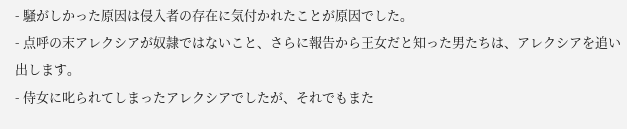- 騒がしかった原因は侵入者の存在に気付かれたことが原因でした。
- 点呼の末アレクシアが奴隷ではないこと、さらに報告から王女だと知った男たちは、アレクシアを追い出します。
- 侍女に叱られてしまったアレクシアでしたが、それでもまた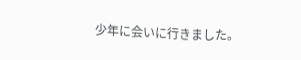少年に会いに行きました。